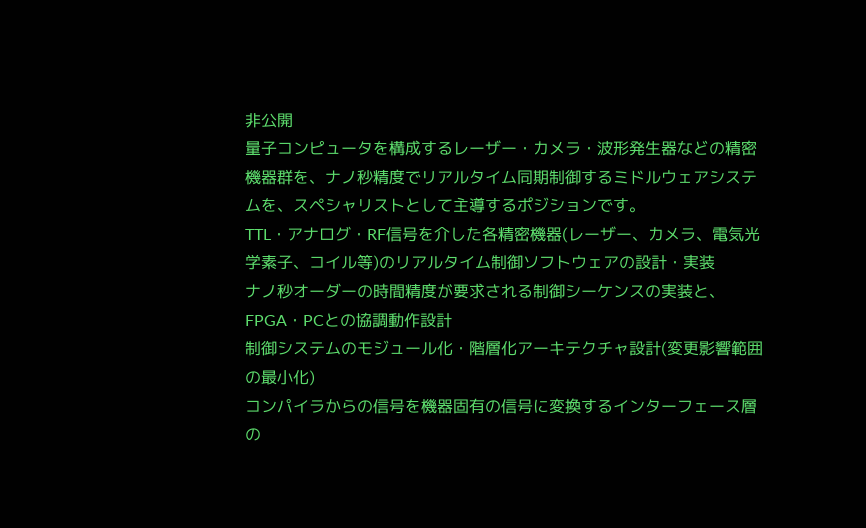非公開
量子コンピュータを構成するレーザー・カメラ・波形発生器などの精密機器群を、ナノ秒精度でリアルタイム同期制御するミドルウェアシステムを、スペシャリストとして主導するポジションです。
TTL・アナログ・RF信号を介した各精密機器(レーザー、カメラ、電気光学素子、コイル等)のリアルタイム制御ソフトウェアの設計・実装
ナノ秒オーダーの時間精度が要求される制御シーケンスの実装と、FPGA・PCとの協調動作設計
制御システムのモジュール化・階層化アーキテクチャ設計(変更影響範囲の最小化)
コンパイラからの信号を機器固有の信号に変換するインターフェース層の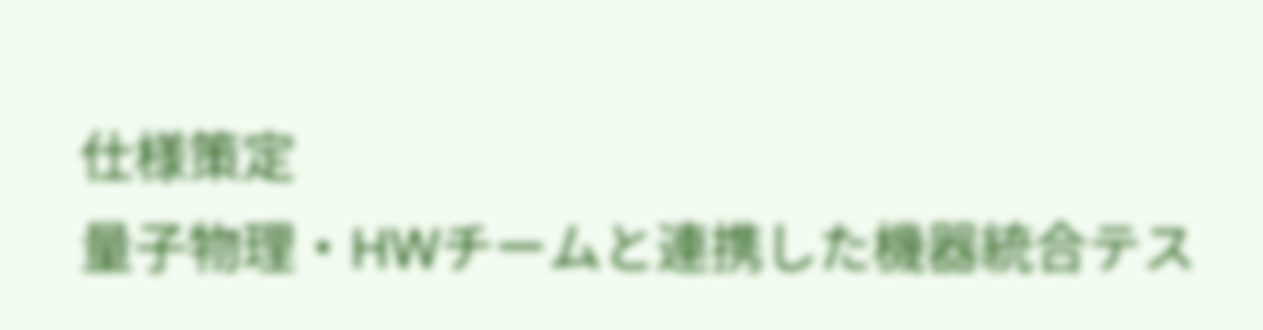仕様策定
量子物理・HWチームと連携した機器統合テス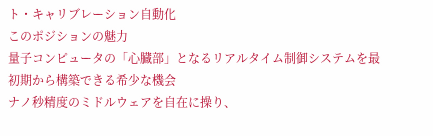ト・キャリブレーション自動化
このポジションの魅力
量子コンピュータの「心臓部」となるリアルタイム制御システムを最初期から構築できる希少な機会
ナノ秒精度のミドルウェアを自在に操り、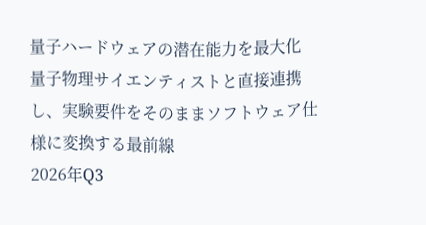量子ハードウェアの潜在能力を最大化
量子物理サイエンティストと直接連携し、実験要件をそのままソフトウェア仕様に変換する最前線
2026年Q3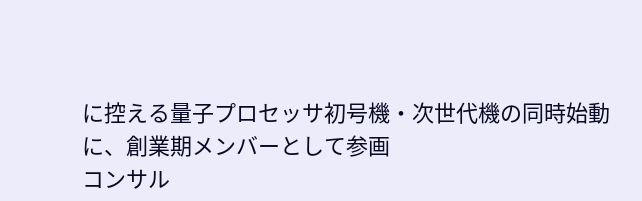に控える量子プロセッサ初号機・次世代機の同時始動に、創業期メンバーとして参画
コンサル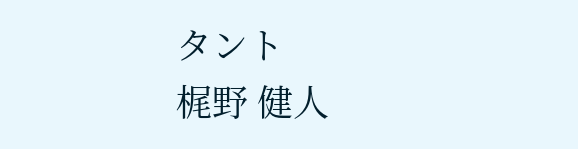タント
梶野 健人